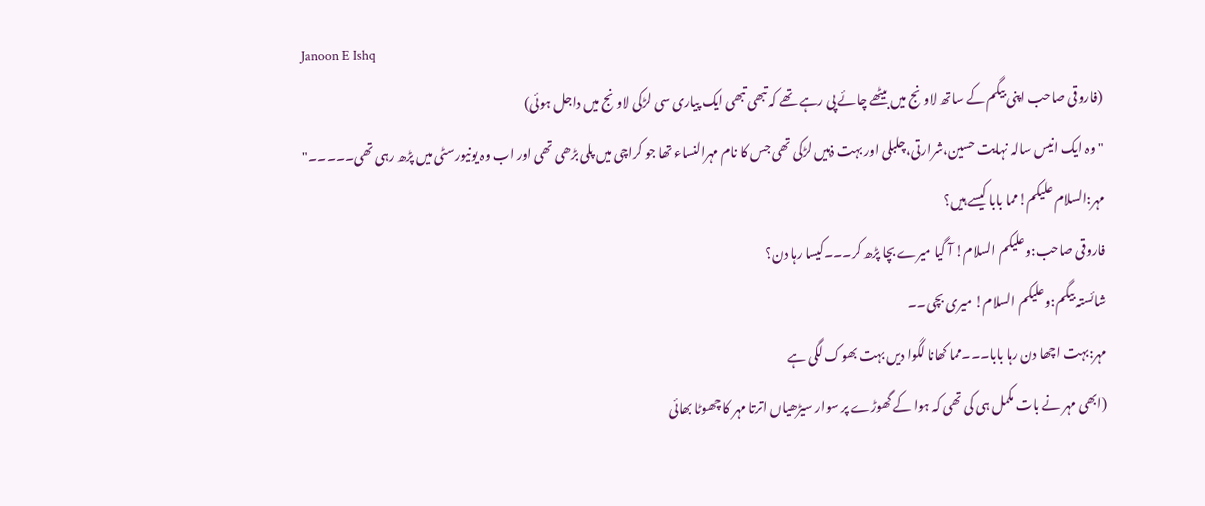Janoon E Ishq
(فاروقی صاحب اپنی بیگم کے ساتھ لاونج میں بیٹھے چائے پی رہے تھے کہ تبھی تبھی ایک پیاری سی لڑکی لاونج میں داجل ہوئی)
"وہ ایک انیس سالہ نہایت حسین،شرارتی،چلبلی اور بہت ذہیں لڑکی تھی جس کا نام مہرالنساء تھا جو کراچی میں پلی بڑھی تھی اور اب وہ یونیورسٹی میں پڑھ رہی تھی۔۔۔۔۔"
مہر:السلام علیکم!مما بابا کیسے ہیں؟
فاروقی صاحب:وعلیکم السلام! آ گیا میرے بچا پڑھ کر۔۔۔کیسا رہا دن؟
شائستہ بیگم:وعلیکم السلام! میری بچی۔۔
مہر:بہت اچھا دن رہا بابا۔۔۔مما کھانا لگوا دیں بہت بھوک لگی ہے
(ابھی مہر نے بات مکمل ہی کی تھی کہ ہوا کے گھوڑے پر سوار سیڑھیاں اترتا مہر کا چھوٹا بھائی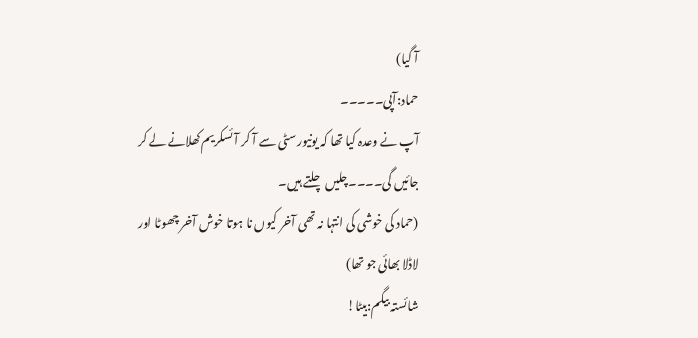آ گیا)
حماد:آپی۔۔۔۔۔
آپ نے وعدہ کیا تھا کہ یونیورسٹی سے آ کر آئسکریم کھلانے لے کر جائیں گی۔۔۔۔چلیں چلتے ہیں۔
(حماد کی خوشی کی انتہا نہ تھی آخر کیوں نا ہوتا خوش آخر چھوٹا اور لاڈلا بھائی جو تھا)
شائستہ بیگم:بیٹا!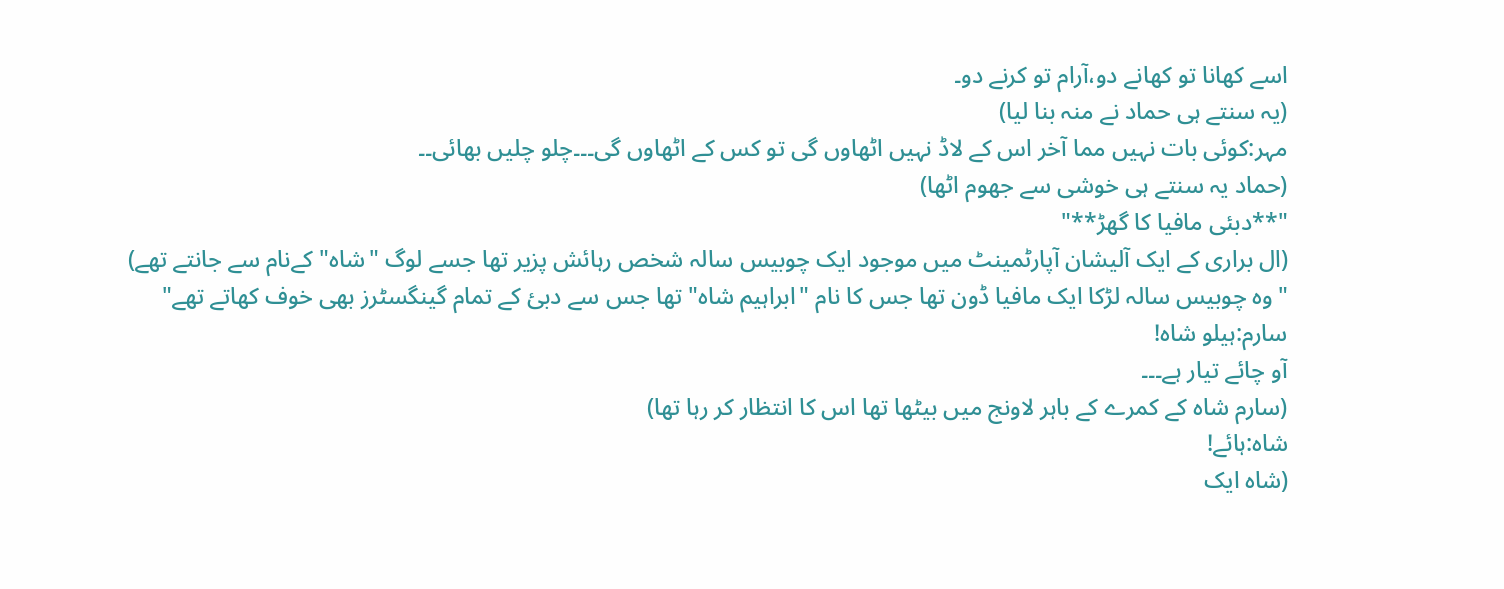اسے کھانا تو کھانے دو،آرام تو کرنے دو۔
(یہ سنتے ہی حماد نے منہ بنا لیا)
مہر:کوئی بات نہیں مما آخر اس کے لاڈ نہیں اٹھاوں گی تو کس کے اٹھاوں گی۔۔۔چلو چلیں بھائی۔۔
(حماد یہ سنتے ہی خوشی سے جھوم اٹھا)
"**دبئی مافیا کا گھڑ**"
(ال براری کے ایک آلیشان آپارٹمینٹ میں موجود ایک چوبیس سالہ شخص رہائش پزیر تھا جسے لوگ "شاہ" کےنام سے جانتے تھے)
"وہ چوبیس سالہ لڑکا ایک مافیا ڈون تھا جس کا نام "ابراہیم شاہ" تھا جس سے دبئ کے تمام گینگسٹرز بھی خوف کھاتے تھے"
سارم:ہیلو شاہ!
آو چائے تیار ہے۔۔۔
(سارم شاہ کے کمرے کے باہر لاونج میں بیٹھا تھا اس کا انتظار کر رہا تھا)
شاہ:ہائے!
(شاہ ایک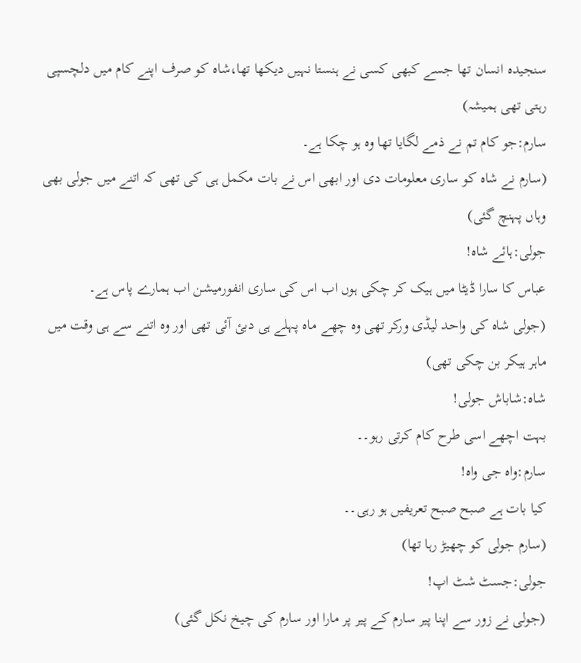سنجیدہ انسان تھا جسے کبھی کسی نے ہنستا نہیں دیکھا تھا،شاہ کو صرف اپنے کام میں دلچسپی رہتی تھی ہمیشہ)
سارم:جو کام تم نے ذمے لگایا تھا وہ ہو چکا ہے۔
(سارم نے شاہ کو ساری معلومات دی اور ابھی اس نے بات مکمل ہی کی تھی کہ اتنے میں جولی بھی وہاں پہنچ گئی)
جولی:ہائے شاہ!
عباس کا سارا ڈیٹا میں ہیک کر چکی ہوں اب اس کی ساری انفورمیشن اب ہمارے پاس ہے۔
(جولی شاہ کی واحد لیڈی ورکر تھی وہ چھے ماہ پہلے ہی دبئ آئی تھی اور وہ اتنے سے ہی وقت میں ماہر ہیکر بن چکی تھی)
شاہ:شاباش جولی!
بہت اچھے اسی طرح کام کرتی رہو۔۔
سارم:واہ جی واہ!
کیا بات ہے صبح صبح تعریفیں ہو رہی۔۔
(سارم جولی کو چھیڑ رہا تھا)
جولی:جسٹ شٹ اپ!
(جولی نے زور سے اپنا پیر سارم کے پیر پر مارا اور سارم کی چیخ نکل گئی)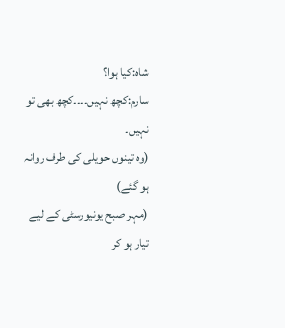شاہ:کیا ہوا؟
سارم:کچھ نہیں۔۔۔۔کچھ بھی تو نہیں۔
(وہ تینوں حویلی کی طرف روانہ ہو گئے)
(مہر صبح یونیورسٹی کے لیے تیار ہو کر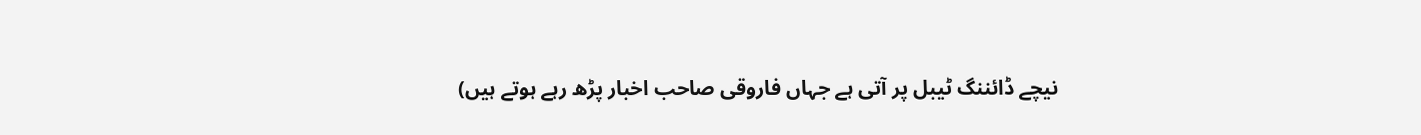نیچے ڈائننگ ٹیبل پر آتی ہے جہاں فاروقی صاحب اخبار پڑھ رہے ہوتے ہیں)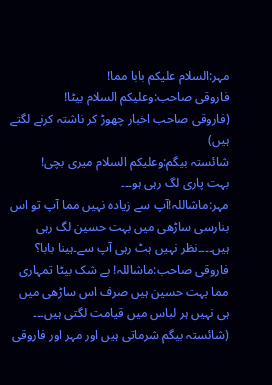مہر:السلام علیکم بابا مما!
فاروقی صاحب:وعلیکم السلام بیٹا!
(فاروقی صاحب اخبار چھوڑ کر ناشتہ کرنے لگتے ہیں)
شائستہ بیگم:وعلیکم السلام میری بچی!
بہت پاری لگ رہی ہو۔۔۔
مہر:ماشاللہ!آپ سے زیادہ نہیں مما آپ تو اس بنارسی ساڑھی میں بہت حسین لگ رہی ہیں۔۔۔۔نظر نہیں ہٹ رہی آپ سے۔ہینا بابا؟
فاروقی صاحب:ماشاللہ! بے شک بیٹا تمہاری مما بہت حسین ہیں صرف اس ساڑھی میں ہی نہیں ہر لباس میں قیامت لگتی ہیں۔۔۔
(شائستہ بیگم شرماتی ہیں اور مہر اور فاروقی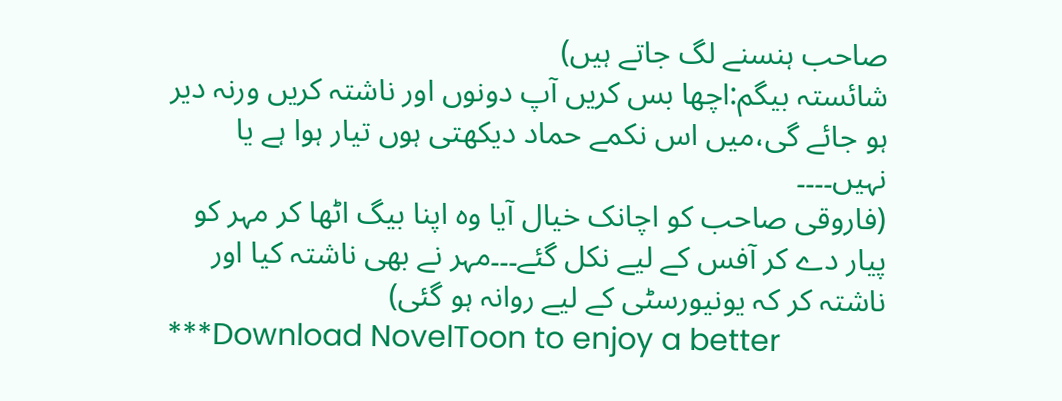صاحب ہنسنے لگ جاتے ہیں)
شائستہ بیگم:اچھا بس کریں آپ دونوں اور ناشتہ کریں ورنہ دیر ہو جائے گی،میں اس نکمے حماد دیکھتی ہوں تیار ہوا ہے یا نہیں۔۔۔۔
(فاروقی صاحب کو اچانک خیال آیا وہ اپنا بیگ اٹھا کر مہر کو پیار دے کر آفس کے لیے نکل گئے۔۔۔مہر نے بھی ناشتہ کیا اور ناشتہ کر کہ یونیورسٹی کے لیے روانہ ہو گئی)
***Download NovelToon to enjoy a better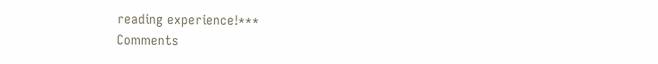reading experience!***
Comments